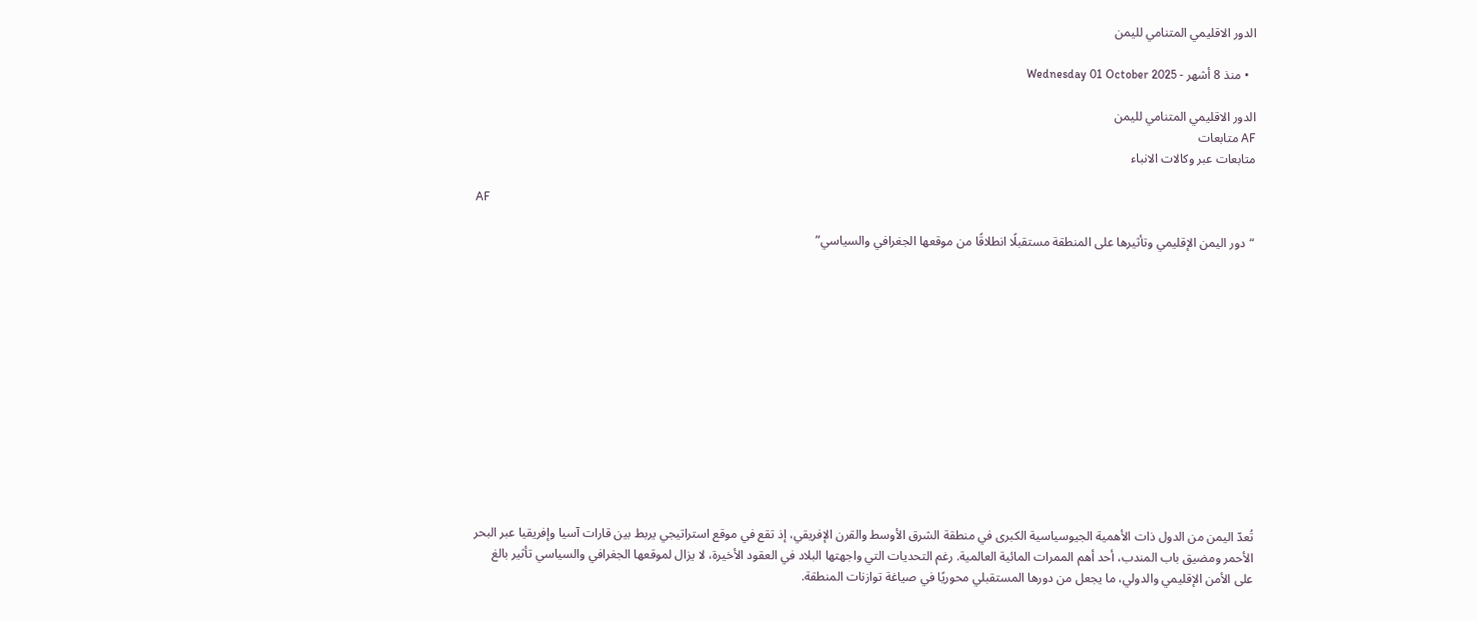الدور الاقليمي المتنامي لليمن

  • منذ 8 أشهر - Wednesday 01 October 2025

الدور الاقليمي المتنامي لليمن
AF متابعات
متابعات عبر وكالات الانباء

AF

“دور اليمن الإقليمي وتأثيرها على المنطقة مستقبلًا انطلاقًا من موقعها الجغرافي والسياسي”













تُعدّ اليمن من الدول ذات الأهمية الجيوسياسية الكبرى في منطقة الشرق الأوسط والقرن الإفريقي، إذ تقع في موقع استراتيجي يربط بين قارات آسيا وإفريقيا عبر البحر الأحمر ومضيق باب المندب، أحد أهم الممرات المائية العالمية. رغم التحديات التي واجهتها البلاد في العقود الأخيرة، لا يزال لموقعها الجغرافي والسياسي تأثير بالغ على الأمن الإقليمي والدولي، ما يجعل من دورها المستقبلي محوريًا في صياغة توازنات المنطقة.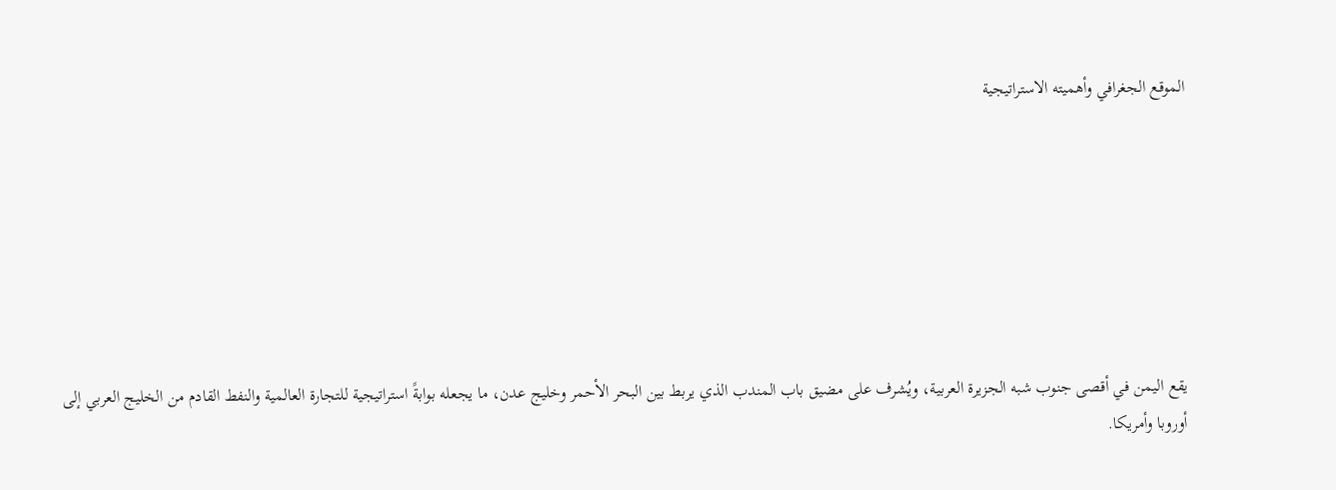الموقع الجغرافي وأهميته الاستراتيجية







يقع اليمن في أقصى جنوب شبه الجزيرة العربية، ويُشرف على مضيق باب المندب الذي يربط بين البحر الأحمر وخليج عدن، ما يجعله بوابةً استراتيجية للتجارة العالمية والنفط القادم من الخليج العربي إلى أوروبا وأمريكا.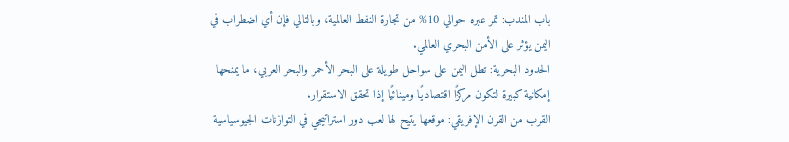باب المندب: تمر عبره حوالي 10% من تجارة النفط العالمية، وبالتالي فإن أي اضطراب في اليمن يؤثر على الأمن البحري العالمي.
الحدود البحرية: تطل اليمن على سواحل طويلة على البحر الأحمر والبحر العربي، ما يمنحها إمكانية كبيرة لتكون مركزًا اقتصاديًا ومينائيًا إذا تحقق الاستقرار.
القرب من القرن الإفريقي: موقعها يتيح لها لعب دور استراتيجي في التوازنات الجيوسياسية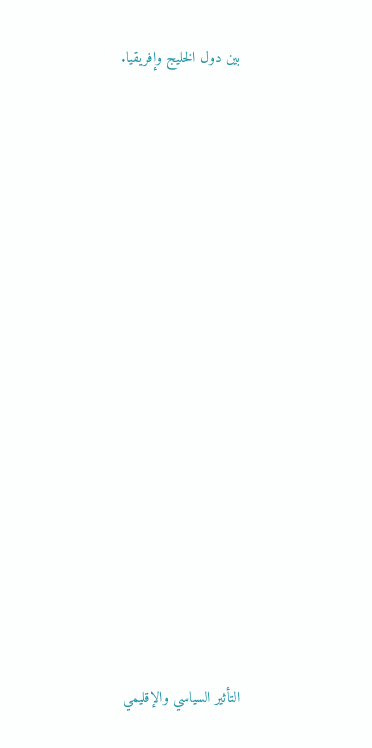بين دول الخليج وإفريقيا.















التأثير السياسي والإقليمي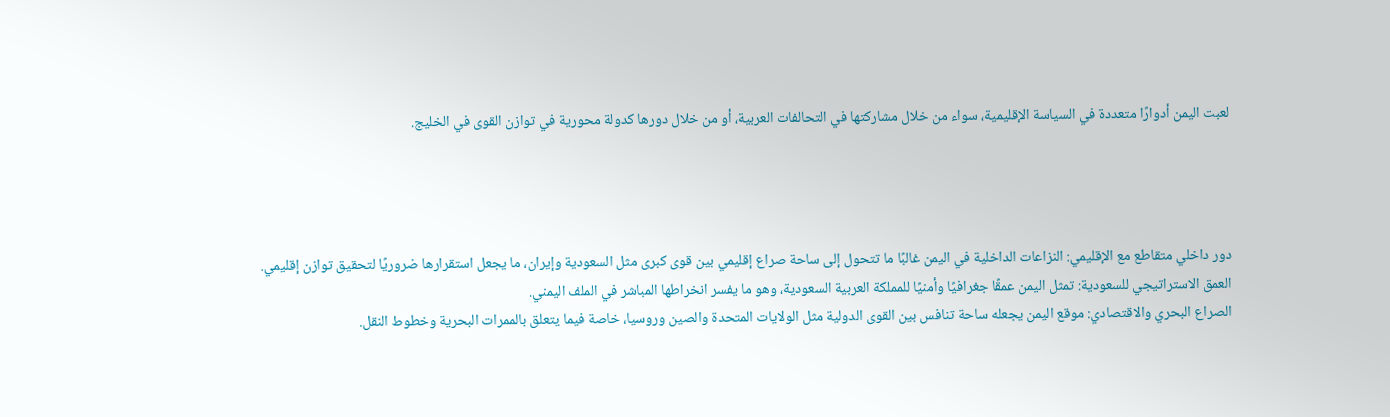لعبت اليمن أدوارًا متعددة في السياسة الإقليمية، سواء من خلال مشاركتها في التحالفات العربية، أو من خلال دورها كدولة محورية في توازن القوى في الخليج.




دور داخلي متقاطع مع الإقليمي: النزاعات الداخلية في اليمن غالبًا ما تتحول إلى ساحة صراع إقليمي بين قوى كبرى مثل السعودية وإيران، ما يجعل استقرارها ضروريًا لتحقيق توازن إقليمي.
العمق الاستراتيجي للسعودية: تمثل اليمن عمقًا جغرافيًا وأمنيًا للمملكة العربية السعودية، وهو ما يفسر انخراطها المباشر في الملف اليمني.
الصراع البحري والاقتصادي: موقع اليمن يجعله ساحة تنافس بين القوى الدولية مثل الولايات المتحدة والصين وروسيا، خاصة فيما يتعلق بالممرات البحرية وخطوط النقل.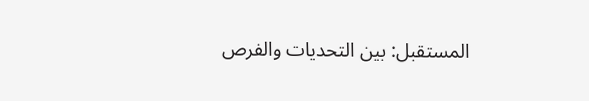المستقبل: بين التحديات والفرص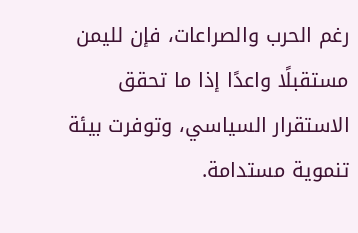رغم الحرب والصراعات، فإن لليمن مستقبلًا واعدًا إذا ما تحقق الاستقرار السياسي، وتوفرت بيئة تنموية مستدامة.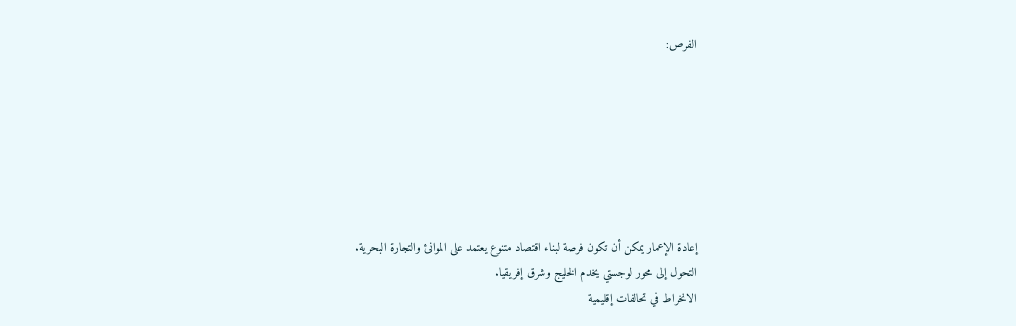الفرص:







إعادة الإعمار يمكن أن تكون فرصة لبناء اقتصاد متنوع يعتمد على الموانئ والتجارة البحرية.
التحول إلى محور لوجستي يخدم الخليج وشرق إفريقيا.
الانخراط في تحالفات إقليمية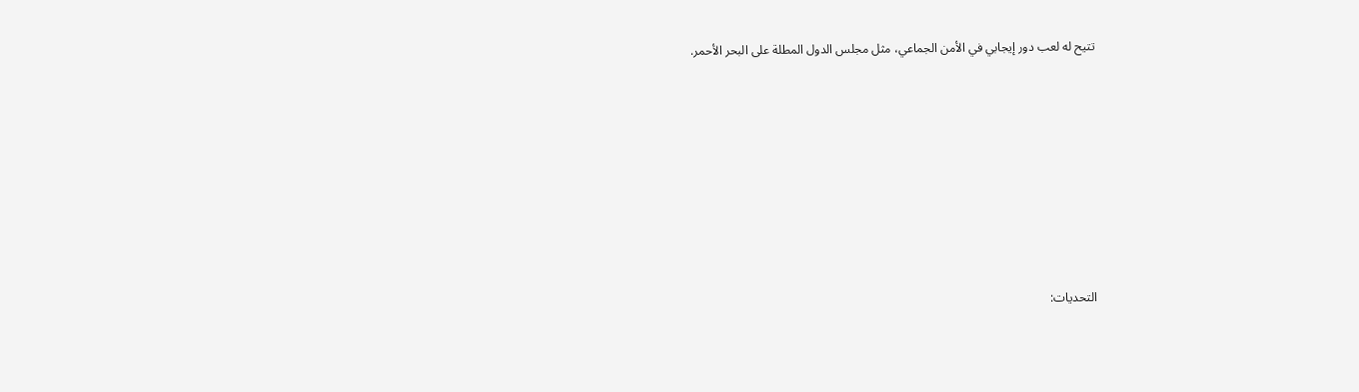تتيح له لعب دور إيجابي في الأمن الجماعي، مثل مجلس الدول المطلة على البحر الأحمر.









التحديات: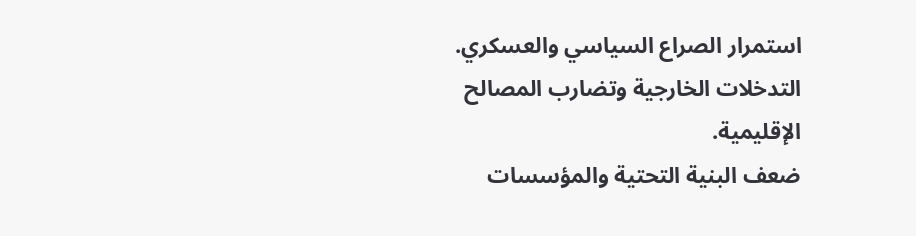استمرار الصراع السياسي والعسكري.
التدخلات الخارجية وتضارب المصالح الإقليمية.
ضعف البنية التحتية والمؤسسات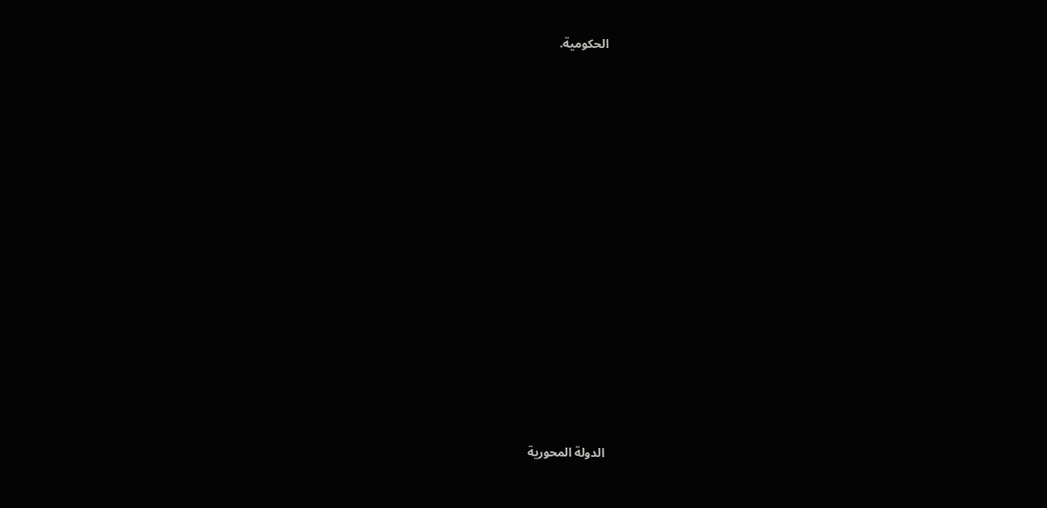الحكومية.















الدولة المحورية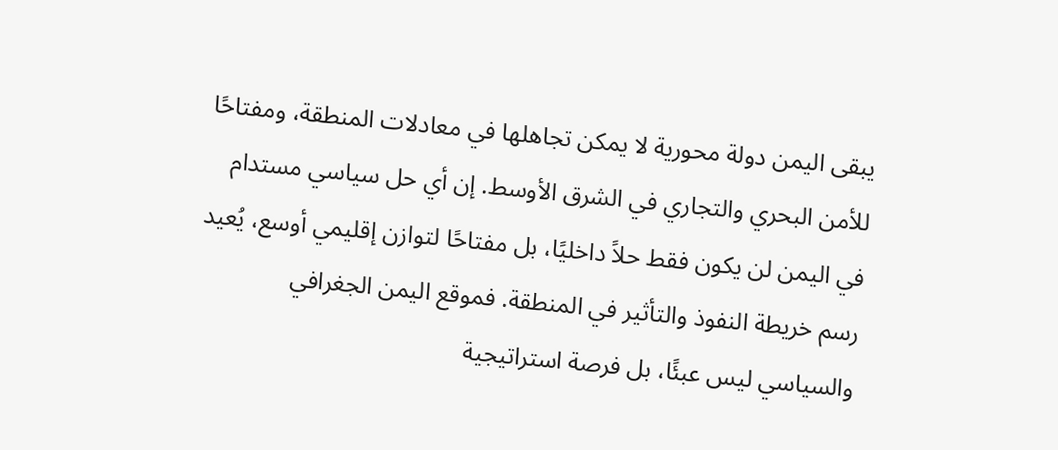يبقى اليمن دولة محورية لا يمكن تجاهلها في معادلات المنطقة، ومفتاحًا للأمن البحري والتجاري في الشرق الأوسط. إن أي حل سياسي مستدام في اليمن لن يكون فقط حلاً داخليًا، بل مفتاحًا لتوازن إقليمي أوسع، يُعيد رسم خريطة النفوذ والتأثير في المنطقة. فموقع اليمن الجغرافي والسياسي ليس عبئًا، بل فرصة استراتيجية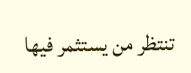تنتظر من يستثمر فيها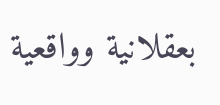بعقلانية وواقعية